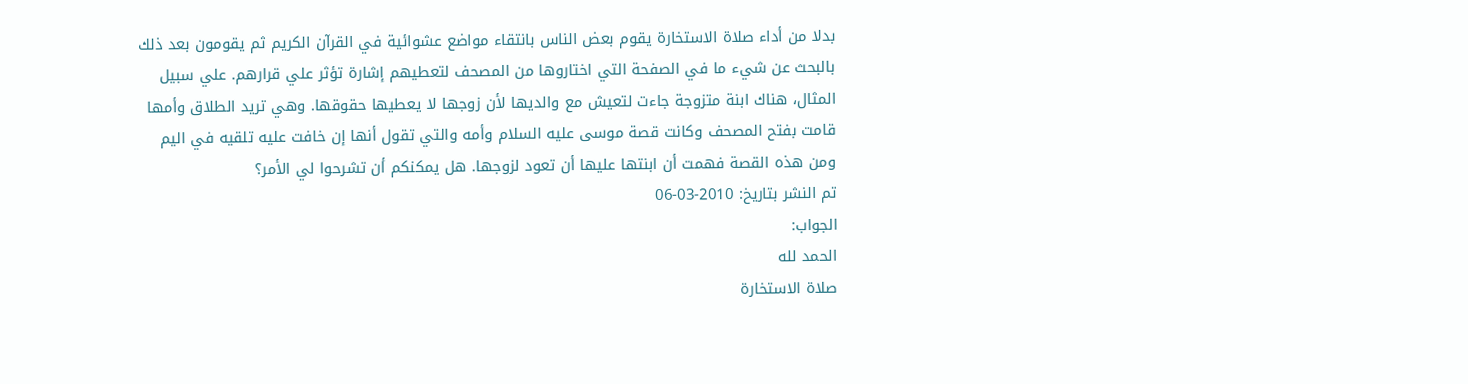بدلا من أداء صلاة الاستخارة يقوم بعض الناس بانتقاء مواضع عشوائية في القرآن الكريم ثم يقومون بعد ذلك بالبحث عن شيء ما في الصفحة التي اختاروها من المصحف لتعطيهم إشارة تؤثر علي قرارهم. علي سبيل المثال، هناك ابنة متزوجة جاءت لتعيش مع والديها لأن زوجها لا يعطيها حقوقها. وهي تريد الطلاق وأمها قامت بفتح المصحف وكانت قصة موسى عليه السلام وأمه والتي تقول أنها إن خافت عليه تلقيه في اليم ومن هذه القصة فهمت أن ابنتها عليها أن تعود لزوجها. هل يمكنكم أن تشرحوا لي الأمر؟
تم النشر بتاريخ: 2010-03-06
الجواب:
الحمد لله
صلاة الاستخارة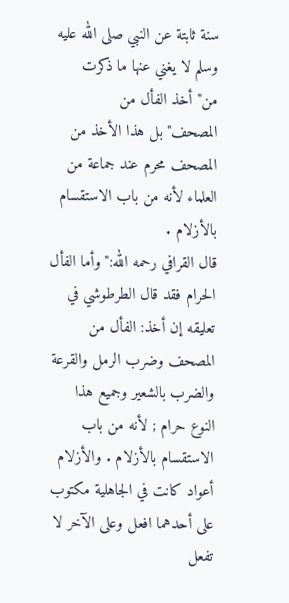سنة ثابتة عن النبي صلى الله عليه وسلم لا يغني عنها ما ذكرت من"أخذ الفأل من المصحف"بل هذا الأخذ من المصحف محرم عند جماعة من العلماء لأنه من باب الاستقسام بالأزلام .
قال القرافي رحمه الله:"وأما الفأل الحرام فقد قال الطرطوشي في تعليقه إن أخذ: الفأل من المصحف وضرب الرمل والقرعة والضرب بالشعير وجميع هذا النوع حرام ; لأنه من باب الاستقسام بالأزلام . والأزلام أعواد كانت في الجاهلية مكتوب على أحدهما افعل وعلى الآخر لا تفعل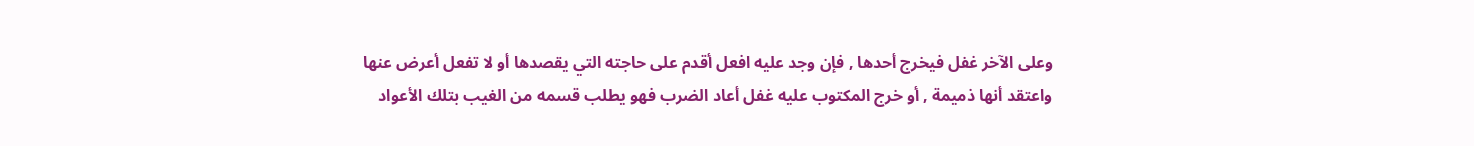وعلى الآخر غفل فيخرج أحدها , فإن وجد عليه افعل أقدم على حاجته التي يقصدها أو لا تفعل أعرض عنها واعتقد أنها ذميمة , أو خرج المكتوب عليه غفل أعاد الضرب فهو يطلب قسمه من الغيب بتلك الأعواد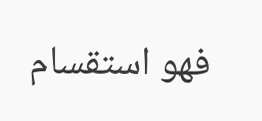فهو استقسام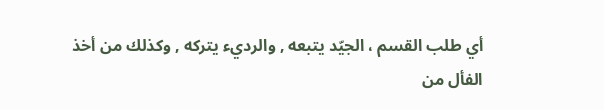أي طلب القسم ، الجيّد يتبعه , والرديء يتركه , وكذلك من أخذ الفأل من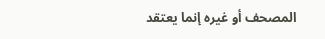المصحف أو غيره إنما يعتقد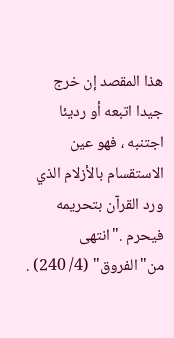هذا المقصد إن خرج جيدا اتبعه أو رديئا اجتنبه ، فهو عين الاستقسام بالأزلام الذي ورد القرآن بتحريمه فيحرم ."انتهى من"الفروق" (4/ 240) .